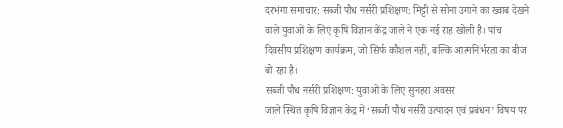दरभंगा समाचार: सब्जी पौध नर्सरी प्रशिक्षण: मिट्टी से सोना उगाने का ख्वाब देखने वाले युवाओं के लिए कृषि विज्ञान केंद्र जाले ने एक नई राह खोली है। पांच दिवसीय प्रशिक्षण कार्यक्रम, जो सिर्फ कौशल नहीं, बल्कि आत्मनिर्भरता का बीज बो रहा है।
सब्जी पौध नर्सरी प्रशिक्षण: युवाओं के लिए सुनहरा अवसर
जाले स्थित कृषि विज्ञान केंद्र में ‘सब्जी पौध नर्सरी उत्पादन एवं प्रबंधन’ विषय पर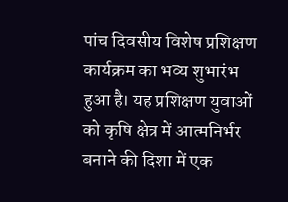पांच दिवसीय विशेष प्रशिक्षण कार्यक्रम का भव्य शुभारंभ हुआ है। यह प्रशिक्षण युवाओं को कृषि क्षेत्र में आत्मनिर्भर बनाने की दिशा में एक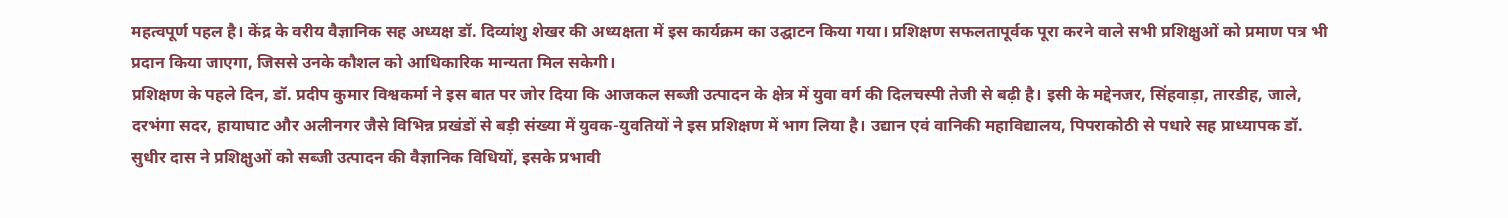महत्वपूर्ण पहल है। केंद्र के वरीय वैज्ञानिक सह अध्यक्ष डॉ. दिव्यांशु शेखर की अध्यक्षता में इस कार्यक्रम का उद्घाटन किया गया। प्रशिक्षण सफलतापूर्वक पूरा करने वाले सभी प्रशिक्षुओं को प्रमाण पत्र भी प्रदान किया जाएगा, जिससे उनके कौशल को आधिकारिक मान्यता मिल सकेगी।
प्रशिक्षण के पहले दिन, डॉ. प्रदीप कुमार विश्वकर्मा ने इस बात पर जोर दिया कि आजकल सब्जी उत्पादन के क्षेत्र में युवा वर्ग की दिलचस्पी तेजी से बढ़ी है। इसी के मद्देनजर, सिंहवाड़ा, तारडीह, जाले, दरभंगा सदर, हायाघाट और अलीनगर जैसे विभिन्न प्रखंडों से बड़ी संख्या में युवक-युवतियों ने इस प्रशिक्षण में भाग लिया है। उद्यान एवं वानिकी महाविद्यालय, पिपराकोठी से पधारे सह प्राध्यापक डॉ. सुधीर दास ने प्रशिक्षुओं को सब्जी उत्पादन की वैज्ञानिक विधियों, इसके प्रभावी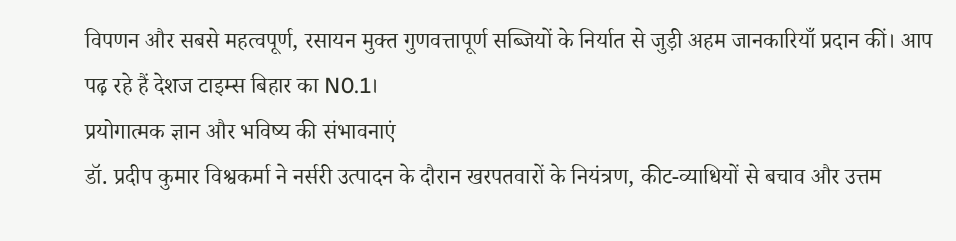विपणन और सबसे महत्वपूर्ण, रसायन मुक्त गुणवत्तापूर्ण सब्जियों के निर्यात से जुड़ी अहम जानकारियाँ प्रदान कीं। आप पढ़ रहे हैं देशज टाइम्स बिहार का N0.1।
प्रयोगात्मक ज्ञान और भविष्य की संभावनाएं
डॉ. प्रदीप कुमार विश्वकर्मा ने नर्सरी उत्पादन के दौरान खरपतवारों के नियंत्रण, कीट-व्याधियों से बचाव और उत्तम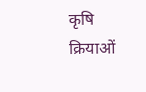कृषि क्रियाओं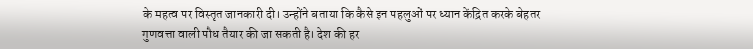के महत्व पर विस्तृत जानकारी दी। उन्होंने बताया कि कैसे इन पहलुओं पर ध्यान केंद्रित करके बेहतर गुणवत्ता वाली पौध तैयार की जा सकती है। देश की हर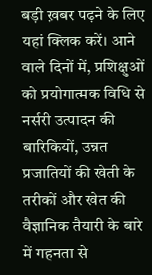बड़ी ख़बर पढ़ने के लिए यहां क्लिक करें। आने वाले दिनों में, प्रशिक्षुओं को प्रयोगात्मक विधि से नर्सरी उत्पादन की बारिकियों, उन्नत प्रजातियों की खेती के तरीकों और खेत की वैज्ञानिक तैयारी के बारे में गहनता से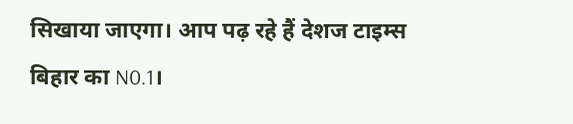सिखाया जाएगा। आप पढ़ रहे हैं देशज टाइम्स बिहार का N0.1।